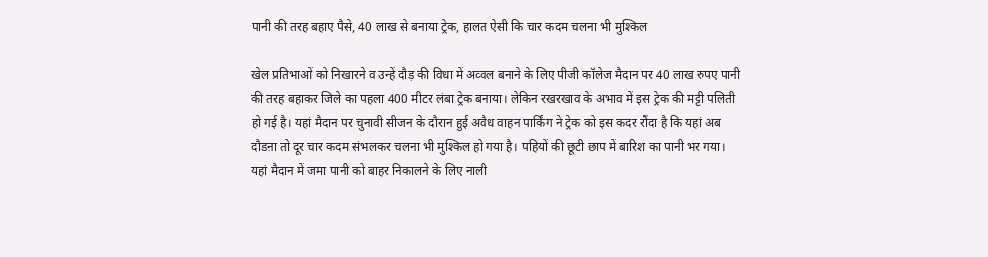पानी की तरह बहाए पैसे, 40 लाख से बनाया ट्रेक, हालत ऐसी कि चार कदम चलना भी मुश्किल

खेल प्रतिभाओं को निखारने व उन्हें दौड़ की विधा में अव्वल बनाने के लिए पीजी कॉलेज मैदान पर 40 लाख रुपए पानी की तरह बहाकर जिले का पहला 400 मीटर लंबा ट्रेक बनाया। लेकिन रखरखाव के अभाव में इस ट्रेक की मट्टी पलिती हो गई है। यहां मैदान पर चुनावी सीजन के दौरान हुई अवैध वाहन पार्किंग ने ट्रेक को इस कदर रौंदा है कि यहां अब दौडऩा तो दूर चार कदम संभलकर चलना भी मुश्किल हो गया है। पहियों की छूटी छाप में बारिश का पानी भर गया। यहां मैदान में जमा पानी को बाहर निकालने के लिए नाली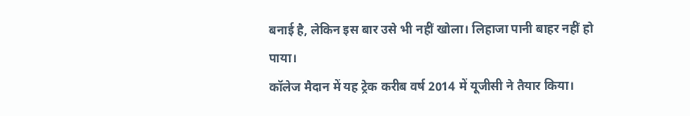बनाई है, लेकिन इस बार उसे भी नहीं खोला। लिहाजा पानी बाहर नहीं हो पाया।
कॉलेज मैदान में यह ट्रेक करीब वर्ष 2014 में यूजीसी ने तैयार किया।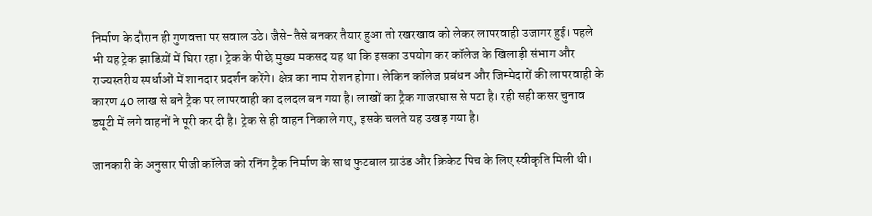निर्माण के दौरान ही गुणवत्ता पर सवाल उठे। जैसे-तैसे बनकर तैयार हुआ तो रखरखाव को लेकर लापरवाही उजागर हुई। पहले भी यह ट्रेक झाडिय़ों में घिरा रहा। ट्रेक के पीछे मुख्य मकसद यह था कि इसका उपयोग कर कॉलेज के खिलाड़ी संभाग और राज्यस्तरीय स्पर्धाओं में शानदार प्रदर्शन करेंगे। क्षेत्र का नाम रोशन होगा। लेकिन कॉलेज प्रबंधन और जिम्मेदारों की लापरवाही के कारण 40 लाख से बने ट्रैक पर लापरवाही का दलदल बन गया है। लाखों का ट्रैक गाजरघास से पटा है। रही सही कसर चुनाव ड्यूटी में लगे वाहनों ने पूरी कर दी है। ट्रेक से ही वाहन निकाले गए, इसके चलते यह उखड़ गया है।

जानकारी के अनुसार पीजी कॉलेज को रनिंग ट्रैक निर्माण के साथ फुटबाल ग्राउंड और क्रिकेट पिच के लिए स्वीकृति मिली थी।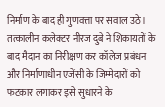निर्माण के बाद ही गुणवत्ता पर सवाल उठे। तत्कालीन कलेक्टर नीरज दुबे ने शिकायतों के बाद मैदान का निरीक्षण कर कॉलेज प्रबंधन और निर्माणाधीन एजेंसी के जिम्मेदारों को फटकार लगाकर इसे सुधारने के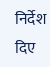निर्देश दिए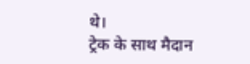थे।
ट्रेक के साथ मैदान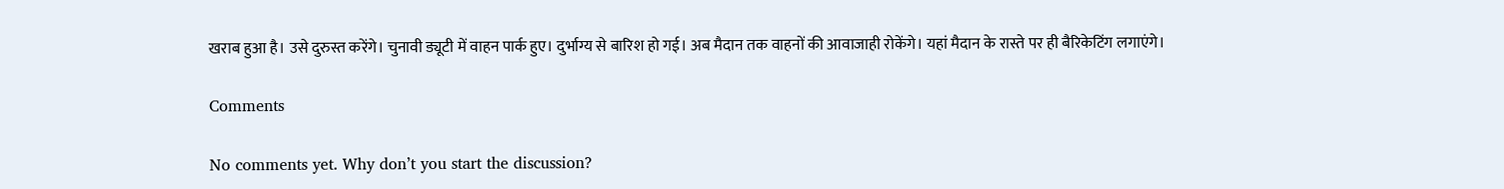खराब हुआ है। उसे दुरुस्त करेंगे। चुनावी ड्यूटी में वाहन पार्क हुए। दुर्भाग्य से बारिश हो गई। अब मैदान तक वाहनों की आवाजाही रोकेंगे। यहां मैदान के रास्ते पर ही बैरिकेटिंग लगाएंगे।

Comments

No comments yet. Why don’t you start the discussion?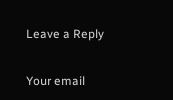Leave a Reply

Your email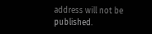address will not be published.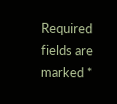Required fields are marked *